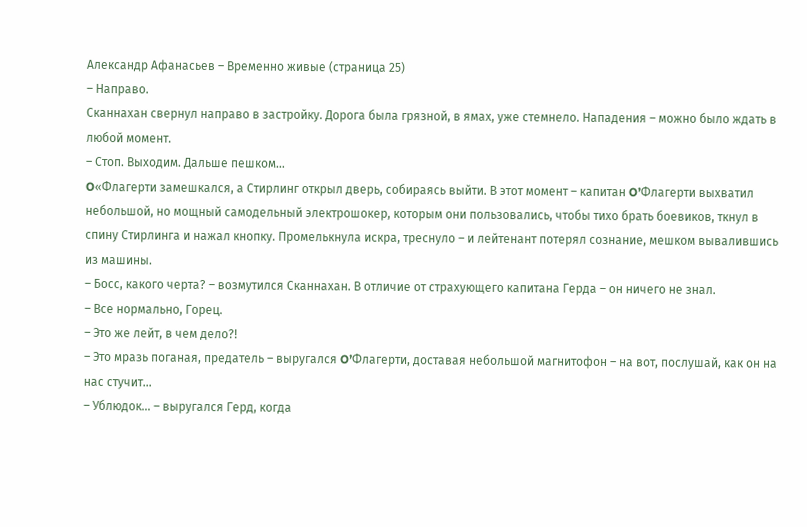Александр Афанасьев – Временно живые (страница 25)
– Направо.
Сканнахан свернул направо в застройку. Дорога была грязной, в ямах, уже стемнело. Нападения – можно было ждать в любой момент.
– Стоп. Выходим. Дальше пешком…
O«Флагерти замешкался, а Стирлинг открыл дверь, собираясь выйти. В этот момент – капитан O’Флагерти выхватил небольшой, но мощный самодельный электрошокер, которым они пользовались, чтобы тихо брать боевиков, ткнул в спину Стирлинга и нажал кнопку. Промелькнула искра, треснуло – и лейтенант потерял сознание, мешком вывалившись из машины.
– Босс, какого черта? – возмутился Сканнахан. В отличие от страхующего капитана Герда – он ничего не знал.
– Все нормально, Горец.
– Это же лейт, в чем дело?!
– Это мразь поганая, предатель – выругался O’Флагерти, доставая небольшой магнитофон – на вот, послушай, как он на нас стучит…
– Ублюдок… – выругался Герд, когда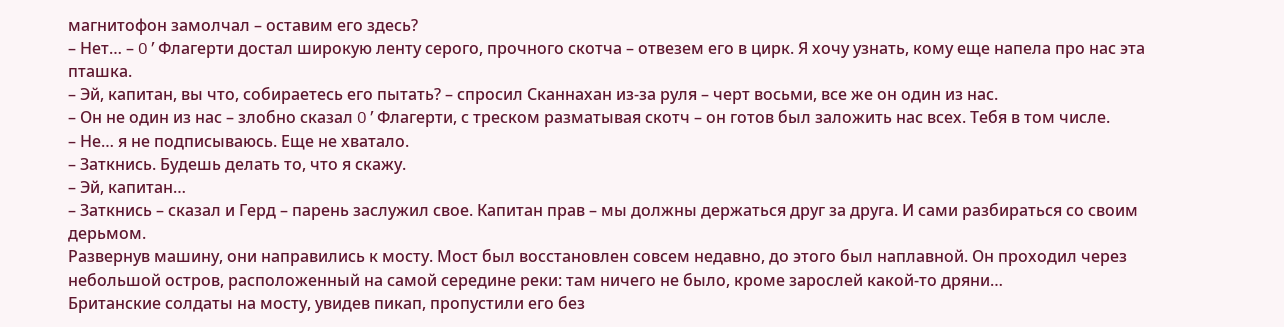магнитофон замолчал – оставим его здесь?
– Нет… – O’Флагерти достал широкую ленту серого, прочного скотча – отвезем его в цирк. Я хочу узнать, кому еще напела про нас эта пташка.
– Эй, капитан, вы что, собираетесь его пытать? – спросил Сканнахан из-за руля – черт восьми, все же он один из нас.
– Он не один из нас – злобно сказал O’Флагерти, с треском разматывая скотч – он готов был заложить нас всех. Тебя в том числе.
– Не… я не подписываюсь. Еще не хватало.
– Заткнись. Будешь делать то, что я скажу.
– Эй, капитан…
– Заткнись – сказал и Герд – парень заслужил свое. Капитан прав – мы должны держаться друг за друга. И сами разбираться со своим дерьмом.
Развернув машину, они направились к мосту. Мост был восстановлен совсем недавно, до этого был наплавной. Он проходил через небольшой остров, расположенный на самой середине реки: там ничего не было, кроме зарослей какой-то дряни…
Британские солдаты на мосту, увидев пикап, пропустили его без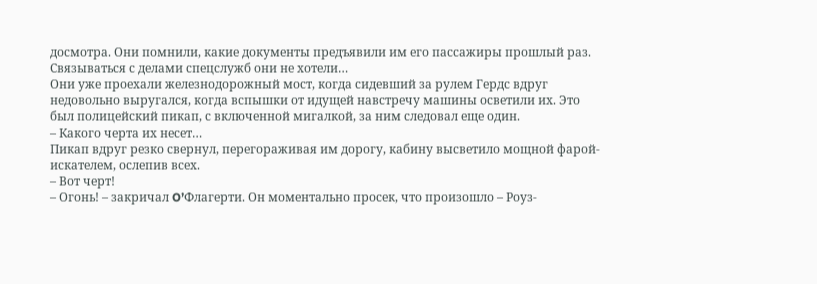досмотра. Они помнили, какие документы предъявили им его пассажиры прошлый раз. Связываться с делами спецслужб они не хотели…
Они уже проехали железнодорожный мост, когда сидевший за рулем Гердс вдруг недовольно выругался, когда вспышки от идущей навстречу машины осветили их. Это был полицейский пикап, с включенной мигалкой, за ним следовал еще один.
– Какого черта их несет…
Пикап вдруг резко свернул, перегораживая им дорогу, кабину высветило мощной фарой-искателем, ослепив всех.
– Вот черт!
– Огонь! – закричал O’Флагерти. Он моментально просек, что произошло – Роуз-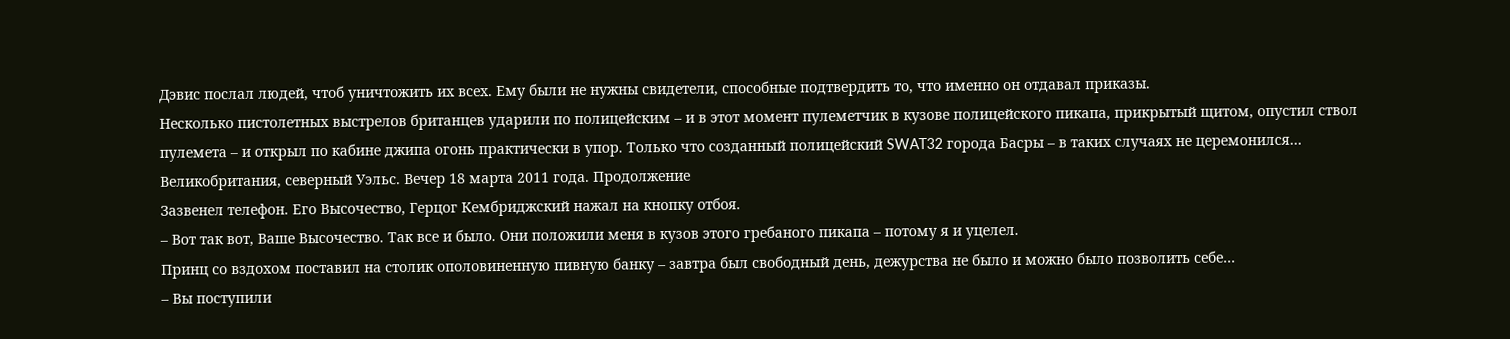Дэвис послал людей, чтоб уничтожить их всех. Ему были не нужны свидетели, способные подтвердить то, что именно он отдавал приказы.
Несколько пистолетных выстрелов британцев ударили по полицейским – и в этот момент пулеметчик в кузове полицейского пикапа, прикрытый щитом, опустил ствол пулемета – и открыл по кабине джипа огонь практически в упор. Только что созданный полицейский SWAT32 города Басры – в таких случаях не церемонился…
Великобритания, северный Уэльс. Вечер 18 марта 2011 года. Продолжение
Зазвенел телефон. Его Высочество, Герцог Кембриджский нажал на кнопку отбоя.
– Вот так вот, Ваше Высочество. Так все и было. Они положили меня в кузов этого гребаного пикапа – потому я и уцелел.
Принц со вздохом поставил на столик ополовиненную пивную банку – завтра был свободный день, дежурства не было и можно было позволить себе…
– Вы поступили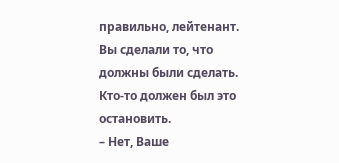правильно, лейтенант. Вы сделали то, что должны были сделать. Кто-то должен был это остановить.
– Нет, Ваше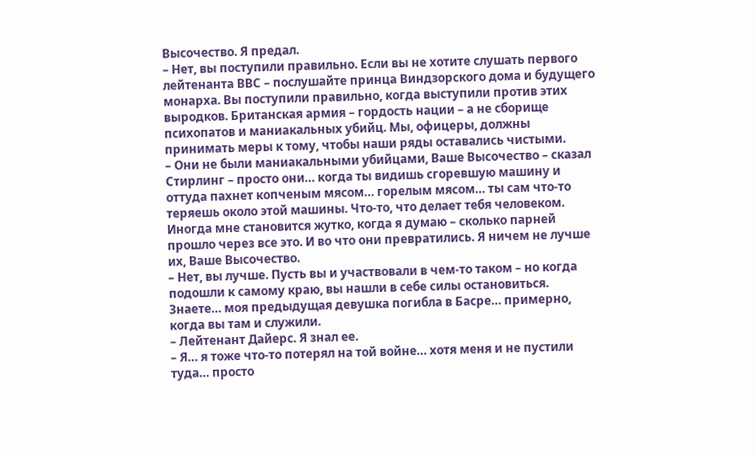Высочество. Я предал.
– Нет, вы поступили правильно. Если вы не хотите слушать первого лейтенанта ВВС – послушайте принца Виндзорского дома и будущего монарха. Вы поступили правильно, когда выступили против этих выродков. Британская армия – гордость нации – а не сборище психопатов и маниакальных убийц. Мы, офицеры, должны принимать меры к тому, чтобы наши ряды оставались чистыми.
– Они не были маниакальными убийцами, Ваше Высочество – сказал Стирлинг – просто они… когда ты видишь сгоревшую машину и оттуда пахнет копченым мясом… горелым мясом… ты сам что-то теряешь около этой машины. Что-то, что делает тебя человеком. Иногда мне становится жутко, когда я думаю – сколько парней прошло через все это. И во что они превратились. Я ничем не лучше их, Ваше Высочество.
– Нет, вы лучше. Пусть вы и участвовали в чем-то таком – но когда подошли к самому краю, вы нашли в себе силы остановиться. Знаете… моя предыдущая девушка погибла в Басре… примерно, когда вы там и служили.
– Лейтенант Дайерс. Я знал ее.
– Я… я тоже что-то потерял на той войне… хотя меня и не пустили туда… просто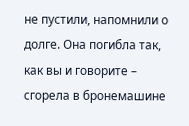не пустили, напомнили о долге. Она погибла так, как вы и говорите – сгорела в бронемашине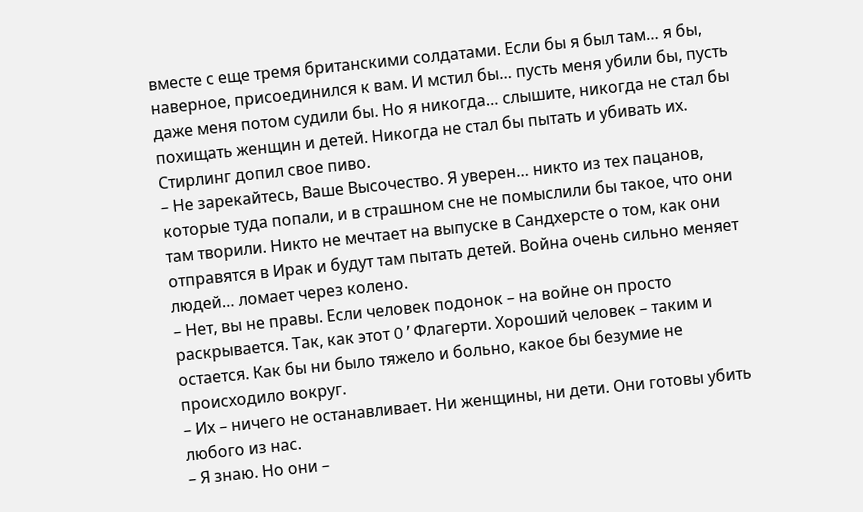вместе с еще тремя британскими солдатами. Если бы я был там… я бы, наверное, присоединился к вам. И мстил бы… пусть меня убили бы, пусть даже меня потом судили бы. Но я никогда… слышите, никогда не стал бы похищать женщин и детей. Никогда не стал бы пытать и убивать их.
Стирлинг допил свое пиво.
– Не зарекайтесь, Ваше Высочество. Я уверен… никто из тех пацанов, которые туда попали, и в страшном сне не помыслили бы такое, что они там творили. Никто не мечтает на выпуске в Сандхерсте о том, как они отправятся в Ирак и будут там пытать детей. Война очень сильно меняет людей… ломает через колено.
– Нет, вы не правы. Если человек подонок – на войне он просто раскрывается. Так, как этот O’Флагерти. Хороший человек – таким и остается. Как бы ни было тяжело и больно, какое бы безумие не происходило вокруг.
– Их – ничего не останавливает. Ни женщины, ни дети. Они готовы убить любого из нас.
– Я знаю. Но они –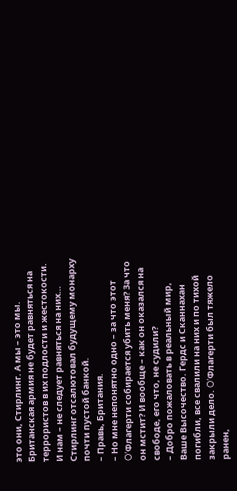это они, Стирлинг. А мы – это мы. Британская армия не будет равняться на террористов в их подлости и жестокости. И нам – не следует равняться на них…
Стирлинг отсалютовал будущему монарху почти пустой банкой.
– Правь, Британия.
– Но мне непонятно одно – за что этот O’Флагерти собирается убить меня? За что он мстит? И вообще – как он оказался на свободе, его что, не судили?
– Добро пожаловать в реальный мир, Ваше Высочество. Гердс и Сканнахан погибли, все свалили на них и по тихой закрыли дело. O’Флагерти был тяжело ранен,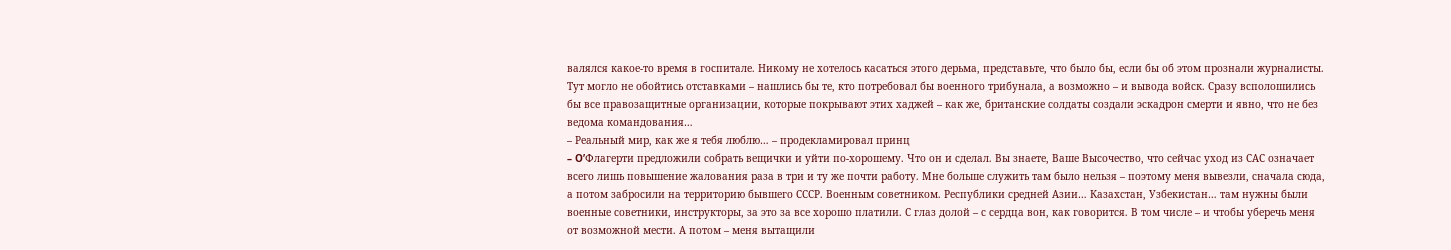валялся какое-то время в госпитале. Никому не хотелось касаться этого дерьма, представьте, что было бы, если бы об этом прознали журналисты. Тут могло не обойтись отставками – нашлись бы те, кто потребовал бы военного трибунала, а возможно – и вывода войск. Сразу всполошились бы все правозащитные организации, которые покрывают этих хаджей – как же, британские солдаты создали эскадрон смерти и явно, что не без ведома командования…
– Реальный мир, как же я тебя люблю… – продекламировал принц
– O’Флагерти предложили собрать вещички и уйти по-хорошему. Что он и сделал. Вы знаете, Ваше Высочество, что сейчас уход из САС означает всего лишь повышение жалования раза в три и ту же почти работу. Мне больше служить там было нельзя – поэтому меня вывезли, сначала сюда, а потом забросили на территорию бывшего СССР. Военным советником. Республики средней Азии… Казахстан, Узбекистан… там нужны были военные советники, инструкторы, за это за все хорошо платили. С глаз долой – с сердца вон, как говорится. В том числе – и чтобы уберечь меня от возможной мести. А потом – меня вытащили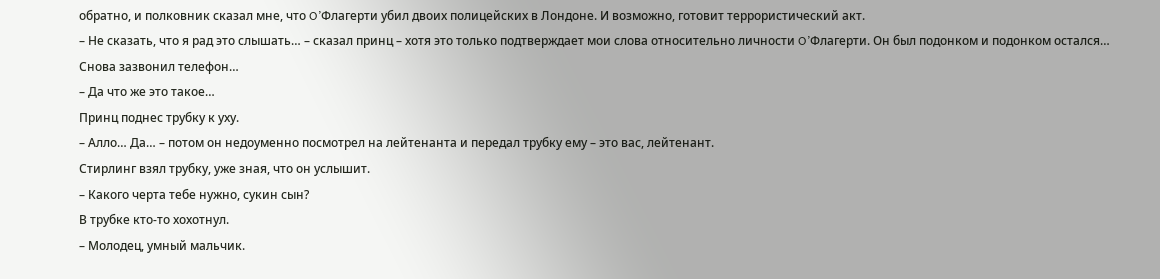обратно, и полковник сказал мне, что O’Флагерти убил двоих полицейских в Лондоне. И возможно, готовит террористический акт.
– Не сказать, что я рад это слышать… – сказал принц – хотя это только подтверждает мои слова относительно личности O’Флагерти. Он был подонком и подонком остался…
Снова зазвонил телефон…
– Да что же это такое…
Принц поднес трубку к уху.
– Алло… Да… – потом он недоуменно посмотрел на лейтенанта и передал трубку ему – это вас, лейтенант.
Стирлинг взял трубку, уже зная, что он услышит.
– Какого черта тебе нужно, сукин сын?
В трубке кто-то хохотнул.
– Молодец, умный мальчик.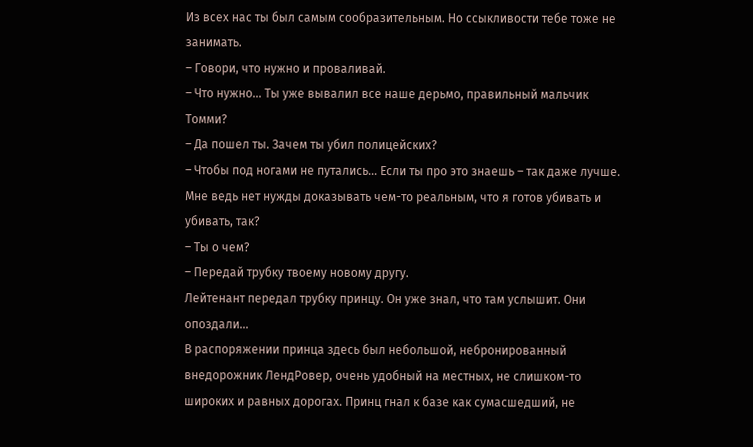Из всех нас ты был самым сообразительным. Но ссыкливости тебе тоже не занимать.
– Говори, что нужно и проваливай.
– Что нужно… Ты уже вывалил все наше дерьмо, правильный мальчик Томми?
– Да пошел ты. Зачем ты убил полицейских?
– Чтобы под ногами не путались… Если ты про это знаешь – так даже лучше. Мне ведь нет нужды доказывать чем-то реальным, что я готов убивать и убивать, так?
– Ты о чем?
– Передай трубку твоему новому другу.
Лейтенант передал трубку принцу. Он уже знал, что там услышит. Они опоздали…
В распоряжении принца здесь был небольшой, небронированный внедорожник ЛендРовер, очень удобный на местных, не слишком-то широких и равных дорогах. Принц гнал к базе как сумасшедший, не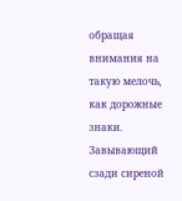обращая внимания на такую мелочь, как дорожные знаки. Завывающий сзади сиреной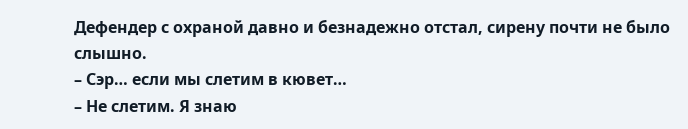Дефендер с охраной давно и безнадежно отстал, сирену почти не было слышно.
– Сэр… если мы слетим в кювет…
– Не слетим. Я знаю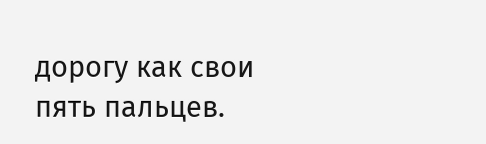дорогу как свои пять пальцев.